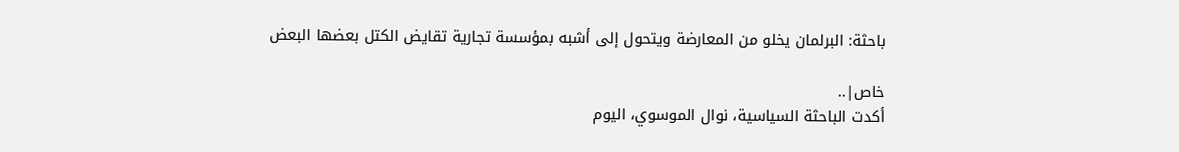باحثة: البرلمان يخلو من المعارضة ويتحول إلى أشبه بمؤسسة تجارية تقايض الكتل بعضها البعض

خاص|..
أكدت الباحثة السياسية، نوال الموسوي، اليوم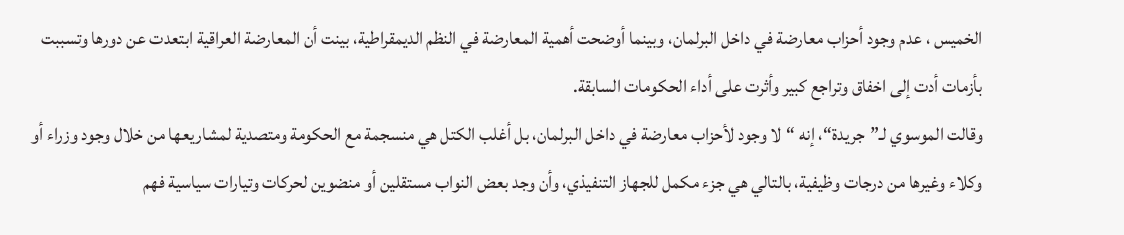الخميس ، عدم وجود أحزاب معارضة في داخل البرلمان، وبينما أوضحت أهمية المعارضة في النظم الديمقراطية، بينت أن المعارضة العراقية ابتعدت عن دورها وتسببت بأزمات أدت إلى اخفاق وتراجع كبير وأثرت على أداء الحكومات السابقة.
وقالت الموسوي لـ”جريدة“، إنه “لا وجود لأحزاب معارضة في داخل البرلمان، بل أغلب الكتل هي منسجمة مع الحكومة ومتصدية لمشاريعها من خلال وجود وزراء أو وكلاء وغيرها من درجات وظيفية، بالتالي هي جزء مكمل للجهاز التنفيذي، وأن وجد بعض النواب مستقلين أو منضوين لحركات وتيارات سياسية فهم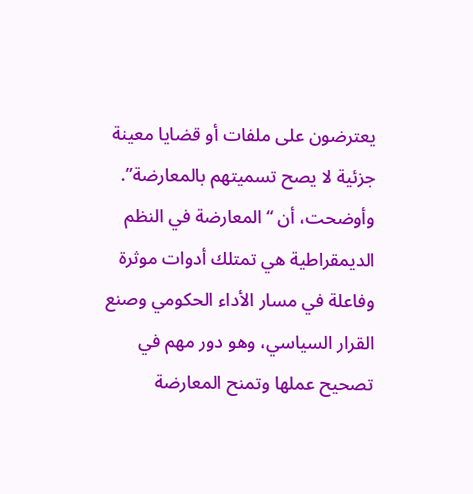يعترضون على ملفات أو قضايا معينة جزئية لا يصح تسميتهم بالمعارضة”.
وأوضحت، أن “المعارضة في النظم الديمقراطية هي تمتلك أدوات موثرة وفاعلة في مسار الأداء الحكومي وصنع القرار السياسي، وهو دور مهم في تصحيح عملها وتمنح المعارضة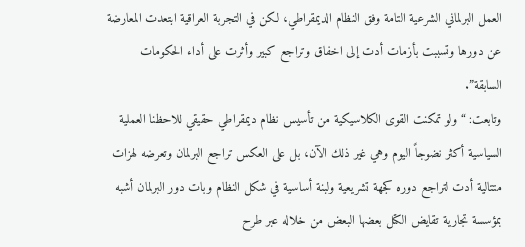العمل البرلماني الشرعية التامة وفق النظام الديمقراطي، لكن في التجربة العراقية ابتعدت المعارضة عن دورها وتسببت بأزمات أدت إلى اخفاق وتراجع كبير وأثرت على أداء الحكومات السابقة”.
وتابعت: “ولو تمكنت القوى الكلاسيكية من تأسيس نظام ديمقراطي حقيقي للاحظنا العملية السياسية أكثر نضوجاً اليوم وهي غير ذلك الآن، بل على العكس تراجع البرلمان وتعرضه لهزات متتالية أدت لتراجع دوره كجهة تشريعية ولبنة أساسية في شكل النظام وبات دور البرلمان أشبه بمؤسسة تجارية تقايض الكتل بعضها البعض من خلاله عبر طرح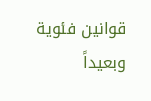قوانين فئوية وبعيداً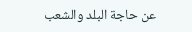عن حاجة البلد والشعب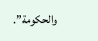والحكومة”.